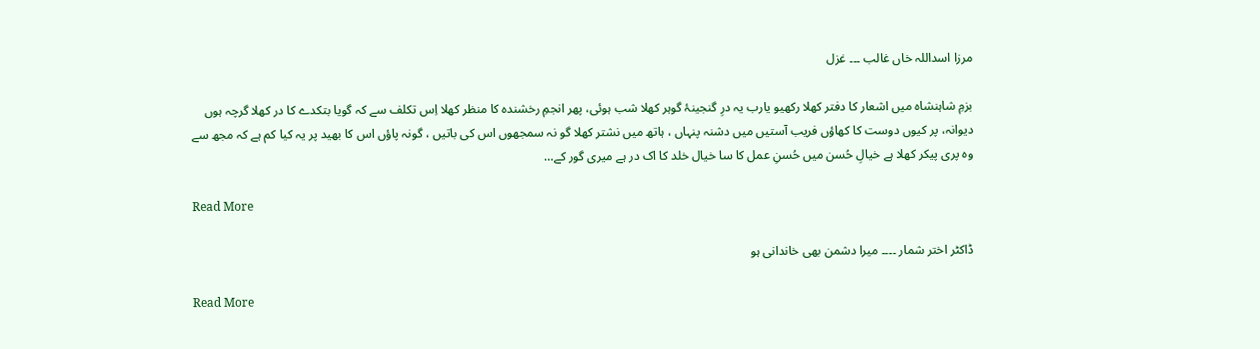مرزا اسداللہ خاں غالب ۔۔۔ غزل

بزمِ شاہنشاہ میں اشعار کا دفتر کھلا رکھیو یارب یہ درِ گنجینۂ گوہر کھلا شب ہوئی، پھر انجمِ رخشندہ کا منظر کھلا اِس تکلف سے کہ گویا بتکدے کا در کھلا گرچہ ہوں دیوانہ، پر کیوں دوست کا کھاؤں فریب آستیں میں دشنہ پنہاں ، ہاتھ میں نشتر کھلا گو نہ سمجھوں اس کی باتیں ، گونہ پاؤں اس کا بھید پر یہ کیا کم ہے کہ مجھ سے وہ پری پیکر کھلا ہے خیالِ حُسن میں حُسنِ عمل کا سا خیال خلد کا اک در ہے میری گور کے…

Read More

ڈاکٹر اختر شمار ۔۔۔۔ میرا دشمن بھی خاندانی ہو

Read More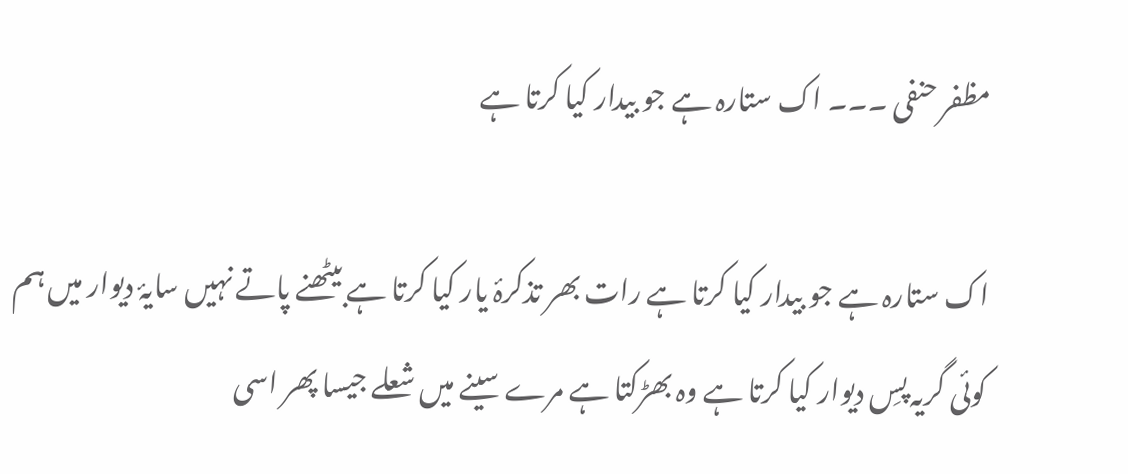مظفر حنفی ۔۔۔ اک ستارہ ہے جو بیدار کیا کرتا ہے

اک ستارہ ہے جو بیدار کیا کرتا ہے رات بھر تذکرۂ یار کیا کرتا ہے بیٹھنے پاتے نہیں سایۂ دیوار میں ہم کوئی گریہ پسِ دیوار کیا کرتا ہے وہ بھڑکتا ہے مرے سینے میں شعلے جیسا پھر اسی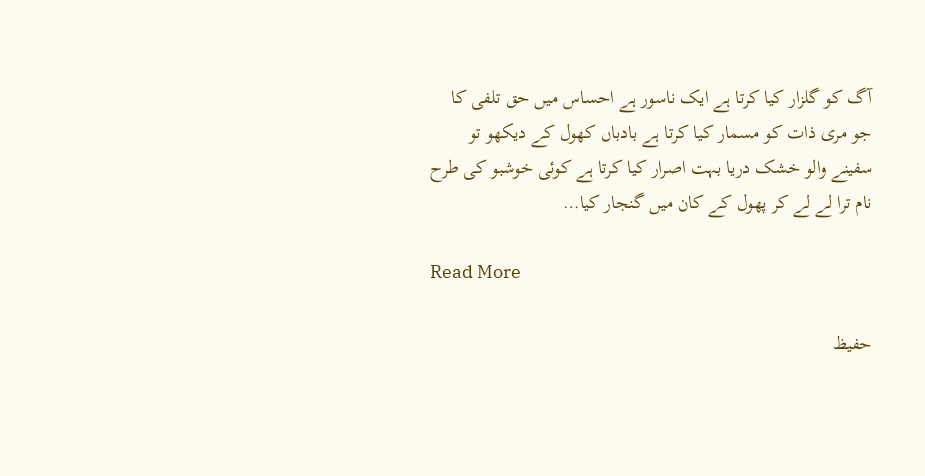آگ کو گلزار کیا کرتا ہے ایک ناسور ہے احساس میں حق تلفی کا جو مری ذات کو مسمار کیا کرتا ہے بادباں کھول کے دیکھو تو سفینے والو خشک دریا بہت اصرار کیا کرتا ہے کوئی خوشبو کی طرح نام ترا لے لے کر پھول کے کان میں گنجار کیا…

Read More

حفیظ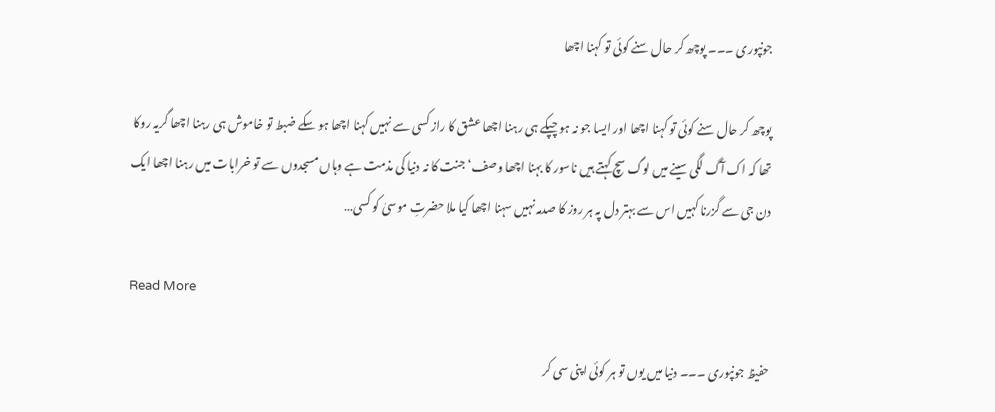جونپوری ۔۔۔ پوچھ کر حال سنے کوئی تو کہنا اچھا

پوچھ کر حال سنے کوئی تو کہنا اچھا اور ایسا جو نہ ہو چپکے ہی رہنا اچھا عشق کا راز کسی سے نہیں کہنا اچھا ہو سکے ضبط تو خاموش ہی رہنا اچھا گریہ روکا تھا کہ اک آگ لگی سینے میں لوگ سچ کہتے ہیں ناسور کا بہنا اچھا وصف‘ جنت کا نہ دنیا کی مذمت ہے وہاں مسجدوں سے تو خرابات میں رہنا اچھا ایک دن جی سے گزرنا کہیں اس سے بہتر دل پہ ہر روز کا صدمہ نہیں سہنا اچھا کیا ملا حضرتِ موسیٰ کو کسی…

Read More

حفیظ جونپوری ۔۔۔ دنیا میں یوں تو ہر کوئی اپنی سی کر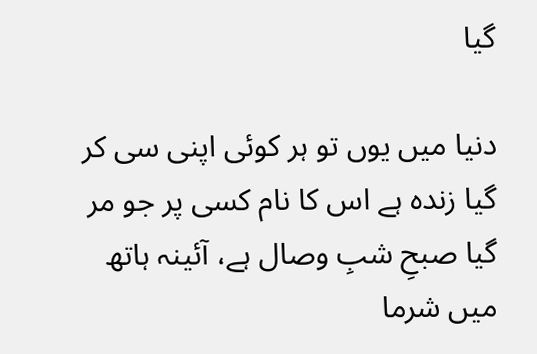گیا

دنیا میں یوں تو ہر کوئی اپنی سی کر گیا زندہ ہے اس کا نام کسی پر جو مر گیا صبحِ شبِ وصال ہے، آئینہ ہاتھ میں شرما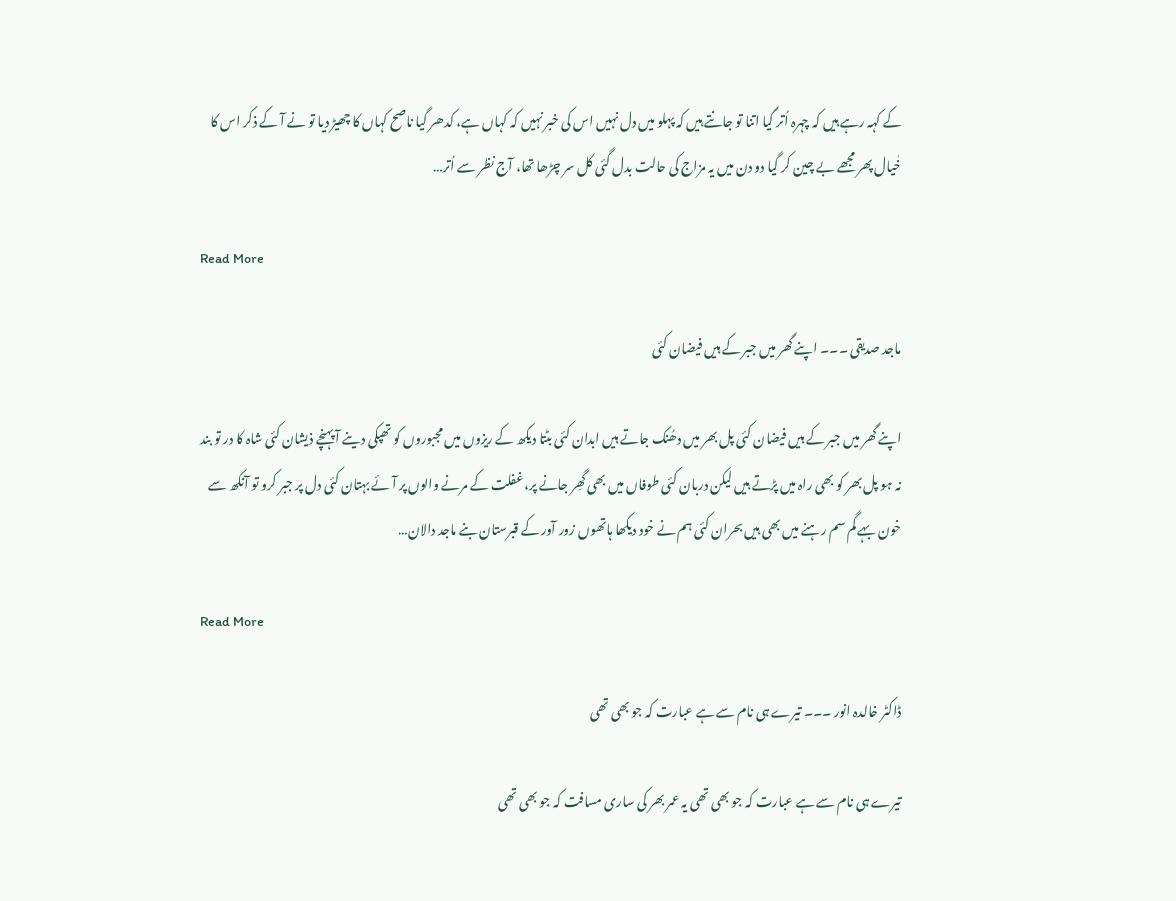کے کہہ رہے ہیں کہ چہرہ اُتر گیا اتنا تو جانتے ہیں کہ پہلو میں دل نہیں اس کی خبر نہیں کہ کہاں ہے، کدھر گیا ناصح کہاں کا چھیڑ دیا تو نے آ کے ذکر اس کا خٰیال پھر مجھے بے چین کر گیا دو دن میں یہ مزاج کی حالت بدل گئی کل سر چڑھا تھا، آج نظر سے اُتر…

Read More

ماجد صدیقی ۔۔۔ اپنے گھر میں جبر کے ہیں فیضان کئی

اپنے گھر میں جبر کے ہیں فیضان کئی پل بھر میں دھُنک جاتے ہیں ابدان کئی بٹتا دیکھ کے ریزوں میں مجبوروں کو تھپکی دینے آ پہنچے ذیشان کئی شاہ کا در تو بند نہ ہو پل بھر کو بھی راہ میں پڑتے ہیں لیکن دربان کئی طوفاں میں بھی گھِر جانے پر، غفلت کے مرنے والوں پر آئے بہتان کئی دل پر جبر کرو تو آنکھ سے خون بہے گم سم رہنے میں بھی ہیں بحران کئی ہم نے خود دیکھا ہاتھوں زور آور کے قبرستان بنے ماجد دالان…

Read More

ڈاکٹر خالدہ انور ۔۔۔ تیرے ہی نام سے ہے عبارت کہ جو بھی تھی

تیرے ہی نام سے ہے عبارت کہ جو بھی تھی یہ عمر بھر کی ساری مسافت کہ جو بھی تھی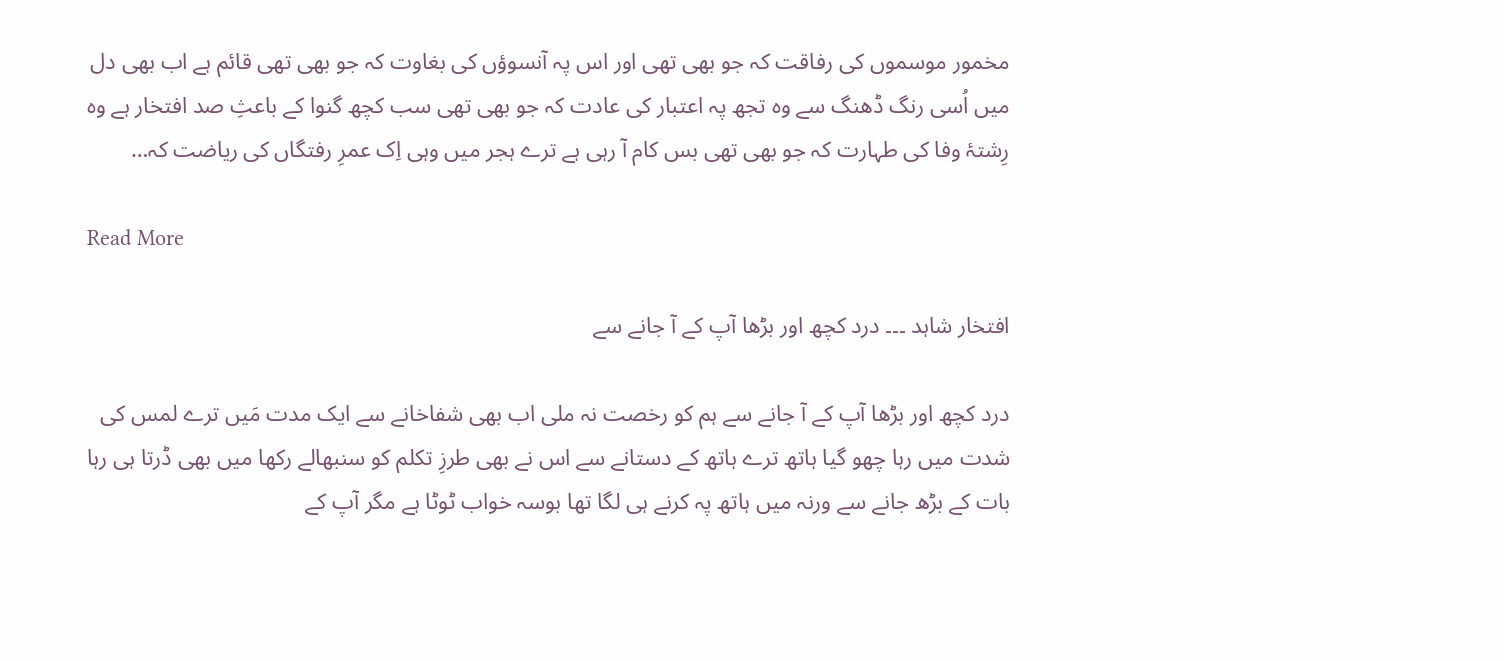مخمور موسموں کی رفاقت کہ جو بھی تھی اور اس پہ آنسوؤں کی بغاوت کہ جو بھی تھی قائم ہے اب بھی دل میں اُسی رنگ ڈھنگ سے وہ تجھ پہ اعتبار کی عادت کہ جو بھی تھی سب کچھ گنوا کے باعثِ صد افتخار ہے وہ رِشتۂ وفا کی طہارت کہ جو بھی تھی بس کام آ رہی ہے ترے ہجر میں وہی اِک عمرِ رفتگاں کی ریاضت کہ…

Read More

افتخار شاہد ۔۔۔ درد کچھ اور بڑھا آپ کے آ جانے سے

درد کچھ اور بڑھا آپ کے آ جانے سے ہم کو رخصت نہ ملی اب بھی شفاخانے سے ایک مدت مَیں ترے لمس کی شدت میں رہا چھو گیا ہاتھ ترے ہاتھ کے دستانے سے اس نے بھی طرزِ تکلم کو سنبھالے رکھا میں بھی ڈرتا ہی رہا بات کے بڑھ جانے سے ورنہ میں ہاتھ پہ کرنے ہی لگا تھا بوسہ خواب ٹوٹا ہے مگر آپ کے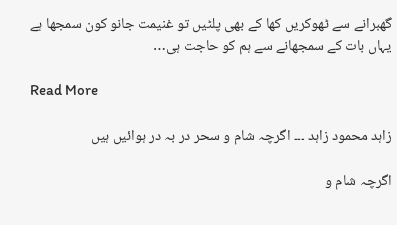گھبرانے سے ٹھوکریں کھا کے بھی پلٹیں تو غنیمت جانو کون سمجھا ہے یہاں بات کے سمجھانے سے ہم کو حاجت ہی…

Read More

زاہد محمود زاہد ۔۔۔ اگرچہ شام و سحر در بہ در ہوائیں ہیں

اگرچہ شام و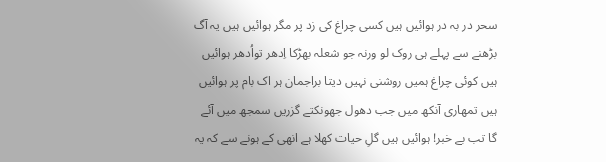سحر در بہ در ہوائیں ہیں کسی چراغ کی زد پر مگر ہوائیں ہیں یہ آگ بڑھنے سے پہلے ہی روک لو ورنہ جو شعلہ بھڑکا اِدھر تواُدھر ہوائیں ہیں کوئی چراغ ہمیں روشنی نہیں دیتا براجمان ہر اک بام پر ہوائیں ہیں تمھاری آنکھ میں جب دھول جھونکتے گزریں سمجھ میں آئے گا تب بے خبر! ہوائیں ہیں گلِ حیات کھلا ہے انھی کے ہونے سے کہ یہ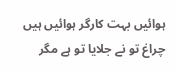ہوائیں بہت کارگر ہوائیں ہیں چراغ تو نے جلایا تو ہے مگر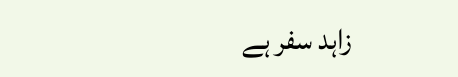زاہد سفر ہے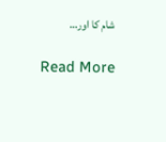شام کا اور…

Read More